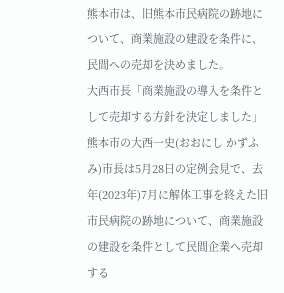熊本市は、旧熊本市民病院の跡地について、商業施設の建設を条件に、民間への売却を決めました。
大西市長「商業施設の導入を条件として売却する方針を決定しました」
熊本市の大西一史(おおにし かずふみ)市長は5月28日の定例会見で、去年(2023年)7月に解体工事を終えた旧市民病院の跡地について、商業施設の建設を条件として民間企業へ売却する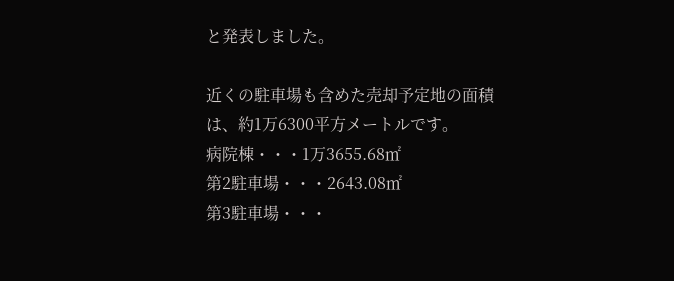と発表しました。

近くの駐車場も含めた売却予定地の面積は、約1万6300平方メートルです。
病院棟・・・1万3655.68㎡
第2駐車場・・・2643.08㎡
第3駐車場・・・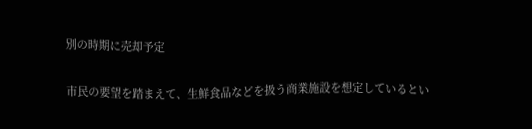別の時期に売却予定

市民の要望を踏まえて、生鮮食品などを扱う商業施設を想定しているとい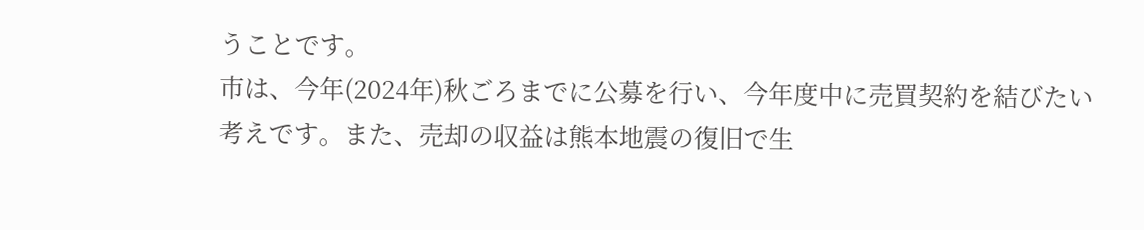うことです。
市は、今年(2024年)秋ごろまでに公募を行い、今年度中に売買契約を結びたい考えです。また、売却の収益は熊本地震の復旧で生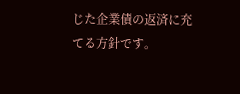じた企業債の返済に充てる方針です。